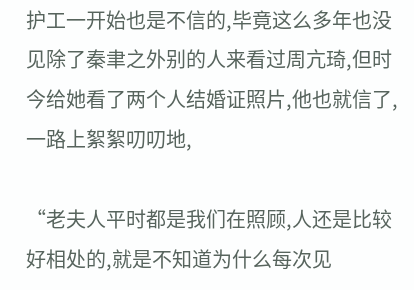护工一开始也是不信的,毕竟这么多年也没见除了秦聿之外别的人来看过周亢琦,但时今给她看了两个人结婚证照片,他也就信了,一路上絮絮叨叨地,

“老夫人平时都是我们在照顾,人还是比较好相处的,就是不知道为什么每次见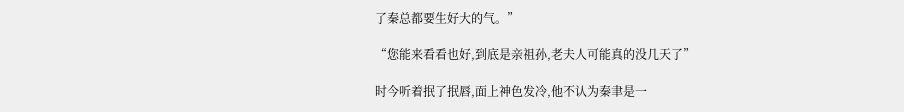了秦总都要生好大的气。”

“您能来看看也好,到底是亲祖孙,老夫人可能真的没几天了”

时今听着抿了抿唇,面上神色发冷,他不认为秦聿是一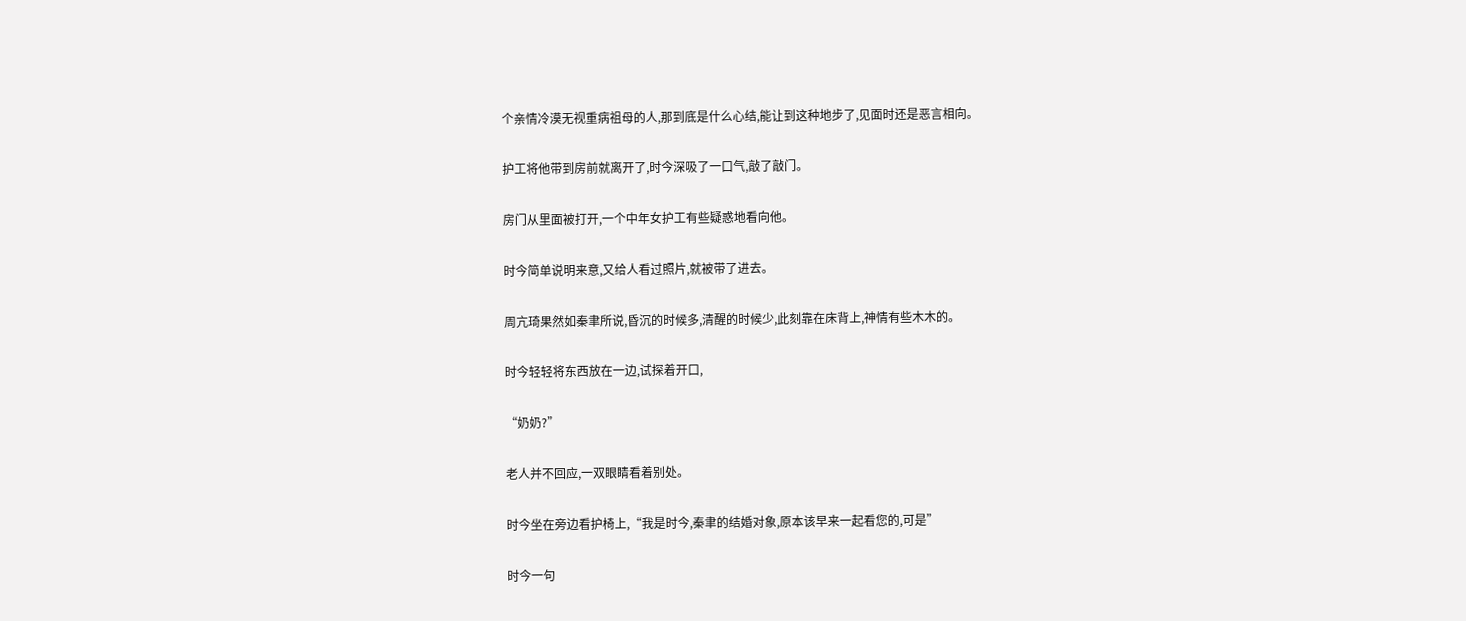个亲情冷漠无视重病祖母的人,那到底是什么心结,能让到这种地步了,见面时还是恶言相向。

护工将他带到房前就离开了,时今深吸了一口气,敲了敲门。

房门从里面被打开,一个中年女护工有些疑惑地看向他。

时今简单说明来意,又给人看过照片,就被带了进去。

周亢琦果然如秦聿所说,昏沉的时候多,清醒的时候少,此刻靠在床背上,神情有些木木的。

时今轻轻将东西放在一边,试探着开口,

“奶奶?”

老人并不回应,一双眼睛看着别处。

时今坐在旁边看护椅上,“我是时今,秦聿的结婚对象,原本该早来一起看您的,可是”

时今一句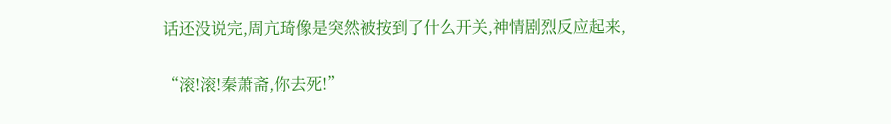话还没说完,周亢琦像是突然被按到了什么开关,神情剧烈反应起来,

“滚!滚!秦萧斋,你去死!”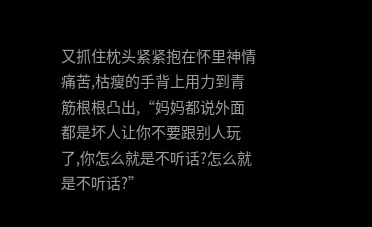又抓住枕头紧紧抱在怀里神情痛苦,枯瘦的手背上用力到青筋根根凸出,“妈妈都说外面都是坏人让你不要跟别人玩了,你怎么就是不听话?怎么就是不听话?”